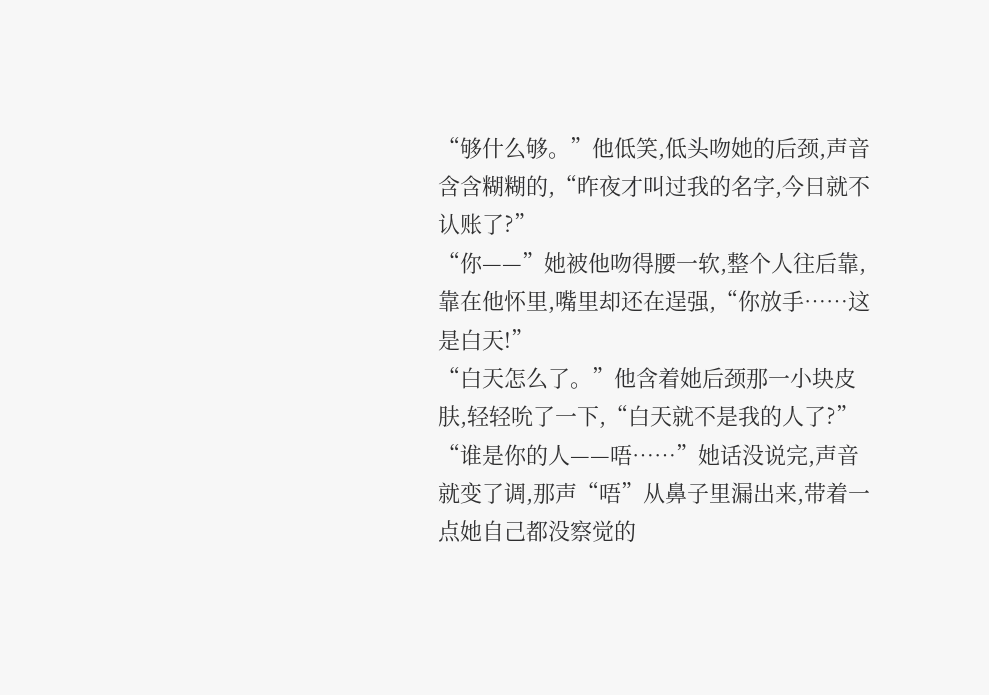“够什么够。”他低笑,低头吻她的后颈,声音含含糊糊的,“昨夜才叫过我的名字,今日就不认账了?”
“你——”她被他吻得腰一软,整个人往后靠,靠在他怀里,嘴里却还在逞强,“你放手……这是白天!”
“白天怎么了。”他含着她后颈那一小块皮肤,轻轻吮了一下,“白天就不是我的人了?”
“谁是你的人——唔……”她话没说完,声音就变了调,那声“唔”从鼻子里漏出来,带着一点她自己都没察觉的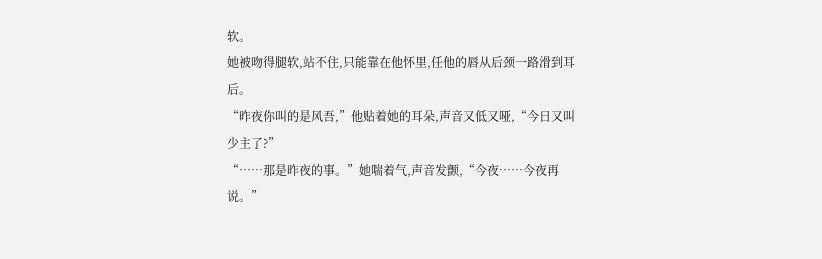软。
她被吻得腿软,站不住,只能靠在他怀里,任他的唇从后颈一路滑到耳后。
“昨夜你叫的是风吾,”他贴着她的耳朵,声音又低又哑,“今日又叫少主了?”
“……那是昨夜的事。”她喘着气,声音发颤,“今夜……今夜再说。”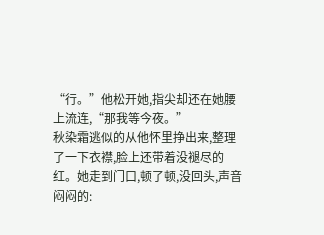“行。”他松开她,指尖却还在她腰上流连,“那我等今夜。”
秋染霜逃似的从他怀里挣出来,整理了一下衣襟,脸上还带着没褪尽的红。她走到门口,顿了顿,没回头,声音闷闷的: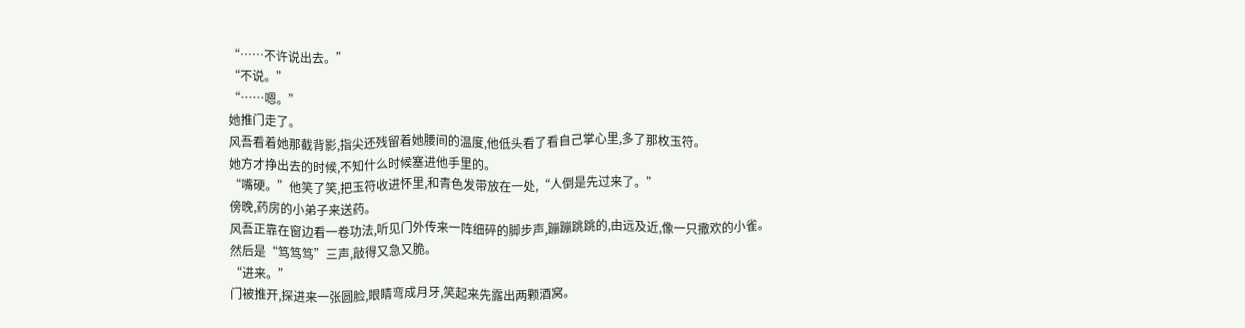“……不许说出去。”
“不说。”
“……嗯。”
她推门走了。
风吾看着她那截背影,指尖还残留着她腰间的温度,他低头看了看自己掌心里,多了那枚玉符。
她方才挣出去的时候,不知什么时候塞进他手里的。
“嘴硬。”他笑了笑,把玉符收进怀里,和青色发带放在一处,“人倒是先过来了。”
傍晚,药房的小弟子来送药。
风吾正靠在窗边看一卷功法,听见门外传来一阵细碎的脚步声,蹦蹦跳跳的,由远及近,像一只撒欢的小雀。
然后是“笃笃笃”三声,敲得又急又脆。
“进来。”
门被推开,探进来一张圆脸,眼睛弯成月牙,笑起来先露出两颗酒窝。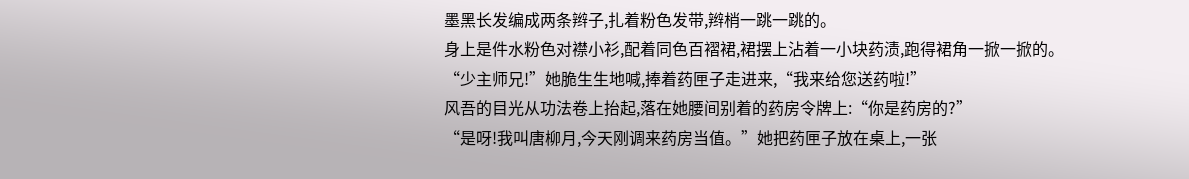墨黑长发编成两条辫子,扎着粉色发带,辫梢一跳一跳的。
身上是件水粉色对襟小衫,配着同色百褶裙,裙摆上沾着一小块药渍,跑得裙角一掀一掀的。
“少主师兄!”她脆生生地喊,捧着药匣子走进来,“我来给您送药啦!”
风吾的目光从功法卷上抬起,落在她腰间别着的药房令牌上:“你是药房的?”
“是呀!我叫唐柳月,今天刚调来药房当值。”她把药匣子放在桌上,一张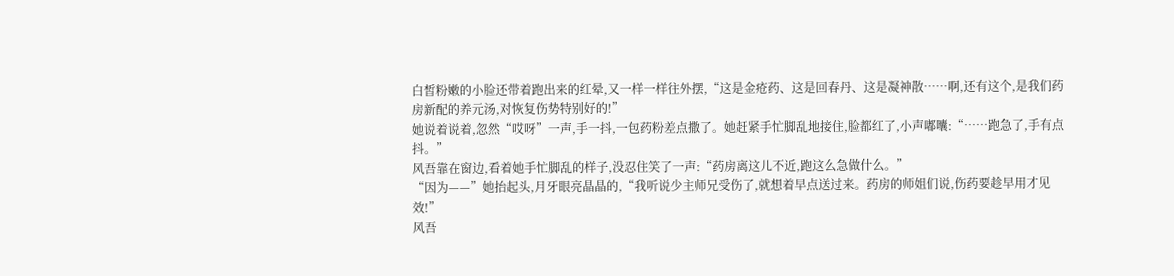白皙粉嫩的小脸还带着跑出来的红晕,又一样一样往外摆,“这是金疮药、这是回春丹、这是凝神散……啊,还有这个,是我们药房新配的养元汤,对恢复伤势特别好的!”
她说着说着,忽然“哎呀”一声,手一抖,一包药粉差点撒了。她赶紧手忙脚乱地接住,脸都红了,小声嘟囔:“……跑急了,手有点抖。”
风吾靠在窗边,看着她手忙脚乱的样子,没忍住笑了一声:“药房离这儿不近,跑这么急做什么。”
“因为——”她抬起头,月牙眼亮晶晶的,“我听说少主师兄受伤了,就想着早点送过来。药房的师姐们说,伤药要趁早用才见效!”
风吾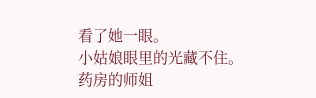看了她一眼。
小姑娘眼里的光藏不住。
药房的师姐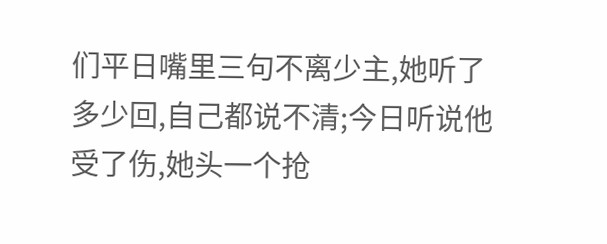们平日嘴里三句不离少主,她听了多少回,自己都说不清;今日听说他受了伤,她头一个抢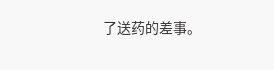了送药的差事。